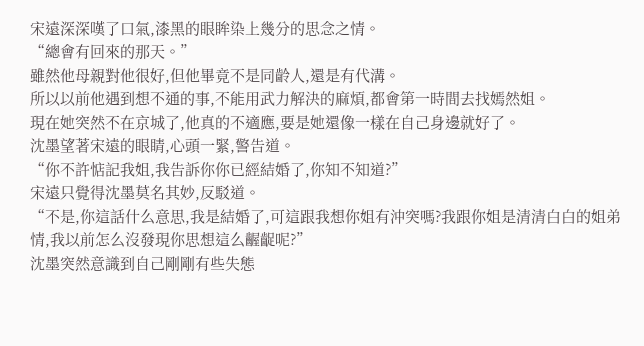宋遠深深嘆了口氣,漆黑的眼眸染上幾分的思念之情。
“總會有回來的那天。”
雖然他母親對他很好,但他畢竟不是同齡人,還是有代溝。
所以以前他遇到想不通的事,不能用武力解決的麻煩,都會第一時間去找嫣然姐。
現在她突然不在京城了,他真的不適應,要是她還像一樣在自己身邊就好了。
沈墨望著宋遠的眼睛,心頭一緊,警告道。
“你不許惦記我姐,我告訴你你已經結婚了,你知不知道?”
宋遠只覺得沈墨莫名其妙,反駁道。
“不是,你這話什么意思,我是結婚了,可這跟我想你姐有沖突嗎?我跟你姐是清清白白的姐弟情,我以前怎么沒發現你思想這么齷齪呢?”
沈墨突然意識到自己剛剛有些失態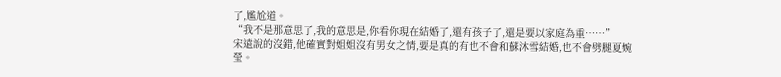了,尷尬道。
“我不是那意思了,我的意思是,你看你現在結婚了,還有孩子了,還是要以家庭為重……”
宋遠說的沒錯,他確實對姐姐沒有男女之情,要是真的有也不會和蘇沐雪結婚,也不會劈腿夏婉瑩。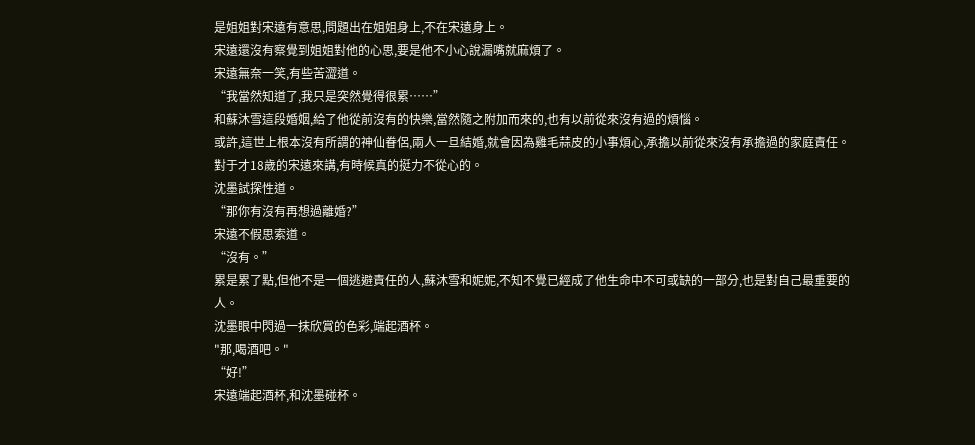是姐姐對宋遠有意思,問題出在姐姐身上,不在宋遠身上。
宋遠還沒有察覺到姐姐對他的心思,要是他不小心說漏嘴就麻煩了。
宋遠無奈一笑,有些苦澀道。
“我當然知道了,我只是突然覺得很累……”
和蘇沐雪這段婚姻,給了他從前沒有的快樂,當然隨之附加而來的,也有以前從來沒有過的煩惱。
或許,這世上根本沒有所謂的神仙眷侶,兩人一旦結婚,就會因為雞毛蒜皮的小事煩心,承擔以前從來沒有承擔過的家庭責任。
對于才18歲的宋遠來講,有時候真的挺力不從心的。
沈墨試探性道。
“那你有沒有再想過離婚?”
宋遠不假思索道。
“沒有。”
累是累了點,但他不是一個逃避責任的人,蘇沐雪和妮妮,不知不覺已經成了他生命中不可或缺的一部分,也是對自己最重要的人。
沈墨眼中閃過一抹欣賞的色彩,端起酒杯。
"那,喝酒吧。"
“好!”
宋遠端起酒杯,和沈墨碰杯。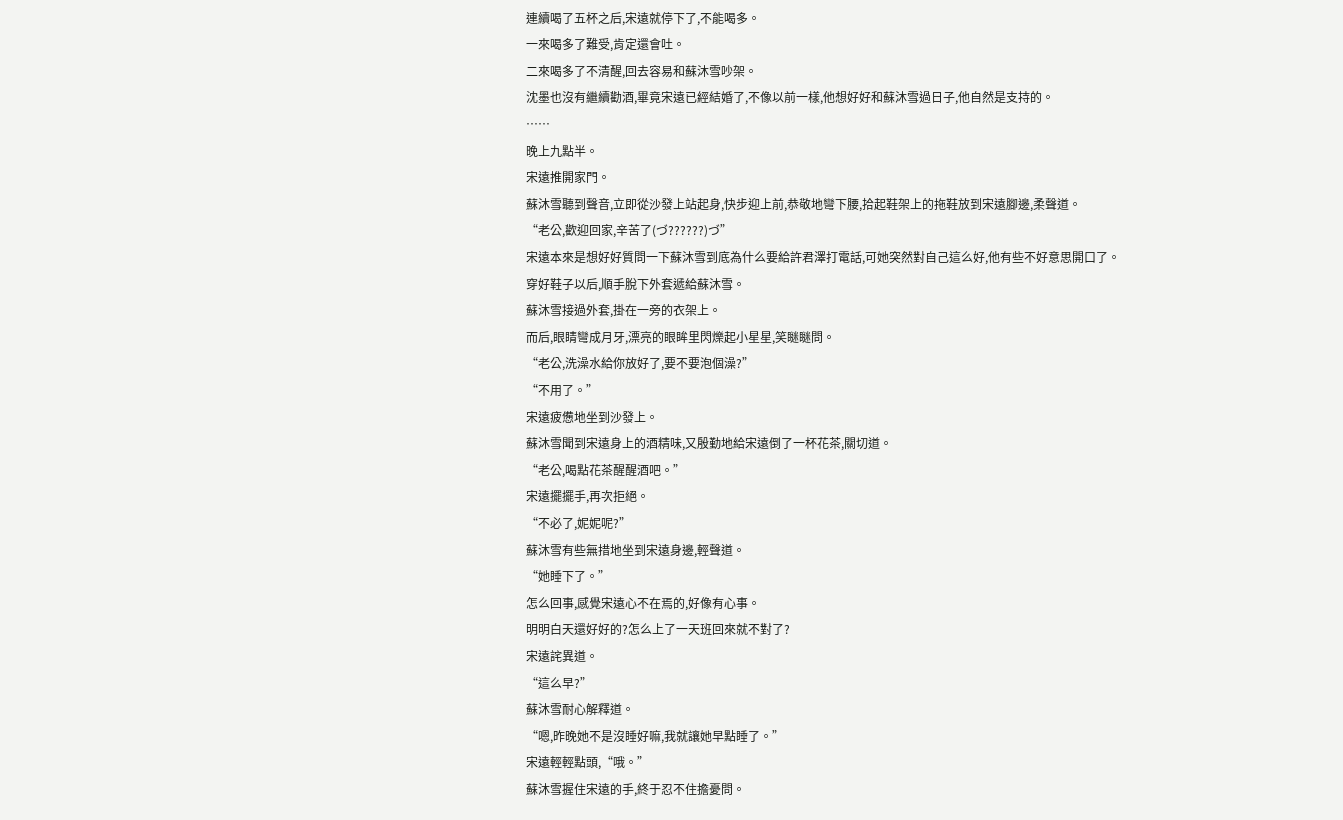連續喝了五杯之后,宋遠就停下了,不能喝多。
一來喝多了難受,肯定還會吐。
二來喝多了不清醒,回去容易和蘇沐雪吵架。
沈墨也沒有繼續勸酒,畢竟宋遠已經結婚了,不像以前一樣,他想好好和蘇沐雪過日子,他自然是支持的。
……
晚上九點半。
宋遠推開家門。
蘇沐雪聽到聲音,立即從沙發上站起身,快步迎上前,恭敬地彎下腰,拾起鞋架上的拖鞋放到宋遠腳邊,柔聲道。
“老公,歡迎回家,辛苦了(づ??????)づ”
宋遠本來是想好好質問一下蘇沐雪到底為什么要給許君澤打電話,可她突然對自己這么好,他有些不好意思開口了。
穿好鞋子以后,順手脫下外套遞給蘇沐雪。
蘇沐雪接過外套,掛在一旁的衣架上。
而后,眼睛彎成月牙,漂亮的眼眸里閃爍起小星星,笑瞇瞇問。
“老公,洗澡水給你放好了,要不要泡個澡?”
“不用了。”
宋遠疲憊地坐到沙發上。
蘇沐雪聞到宋遠身上的酒精味,又殷勤地給宋遠倒了一杯花茶,關切道。
“老公,喝點花茶醒醒酒吧。”
宋遠擺擺手,再次拒絕。
“不必了,妮妮呢?”
蘇沐雪有些無措地坐到宋遠身邊,輕聲道。
“她睡下了。”
怎么回事,感覺宋遠心不在焉的,好像有心事。
明明白天還好好的?怎么上了一天班回來就不對了?
宋遠詫異道。
“這么早?”
蘇沐雪耐心解釋道。
“嗯,昨晚她不是沒睡好嘛,我就讓她早點睡了。”
宋遠輕輕點頭,“哦。”
蘇沐雪握住宋遠的手,終于忍不住擔憂問。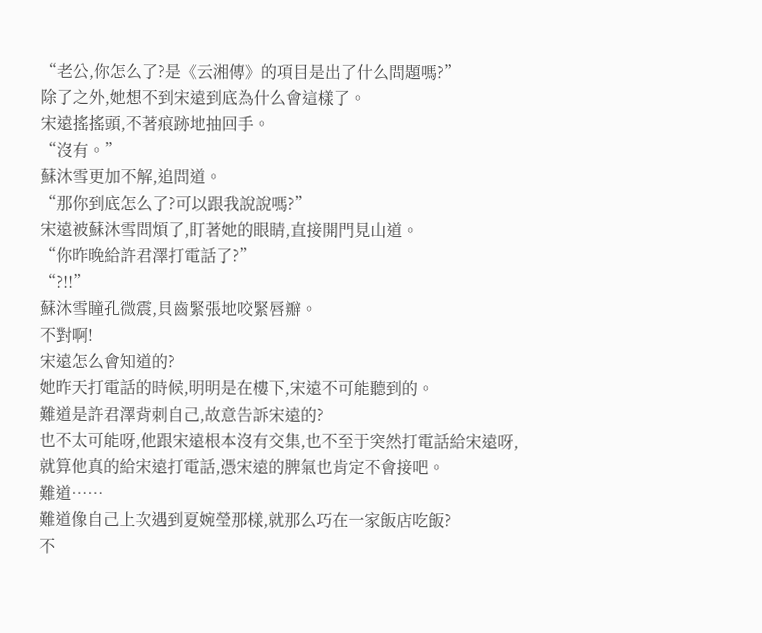“老公,你怎么了?是《云湘傳》的項目是出了什么問題嗎?”
除了之外,她想不到宋遠到底為什么會這樣了。
宋遠搖搖頭,不著痕跡地抽回手。
“沒有。”
蘇沐雪更加不解,追問道。
“那你到底怎么了?可以跟我說說嗎?”
宋遠被蘇沐雪問煩了,盯著她的眼睛,直接開門見山道。
“你昨晚給許君澤打電話了?”
“?!!”
蘇沐雪瞳孔微震,貝齒緊張地咬緊唇瓣。
不對啊!
宋遠怎么會知道的?
她昨天打電話的時候,明明是在樓下,宋遠不可能聽到的。
難道是許君澤背刺自己,故意告訴宋遠的?
也不太可能呀,他跟宋遠根本沒有交集,也不至于突然打電話給宋遠呀,就算他真的給宋遠打電話,憑宋遠的脾氣也肯定不會接吧。
難道……
難道像自己上次遇到夏婉瑩那樣,就那么巧在一家飯店吃飯?
不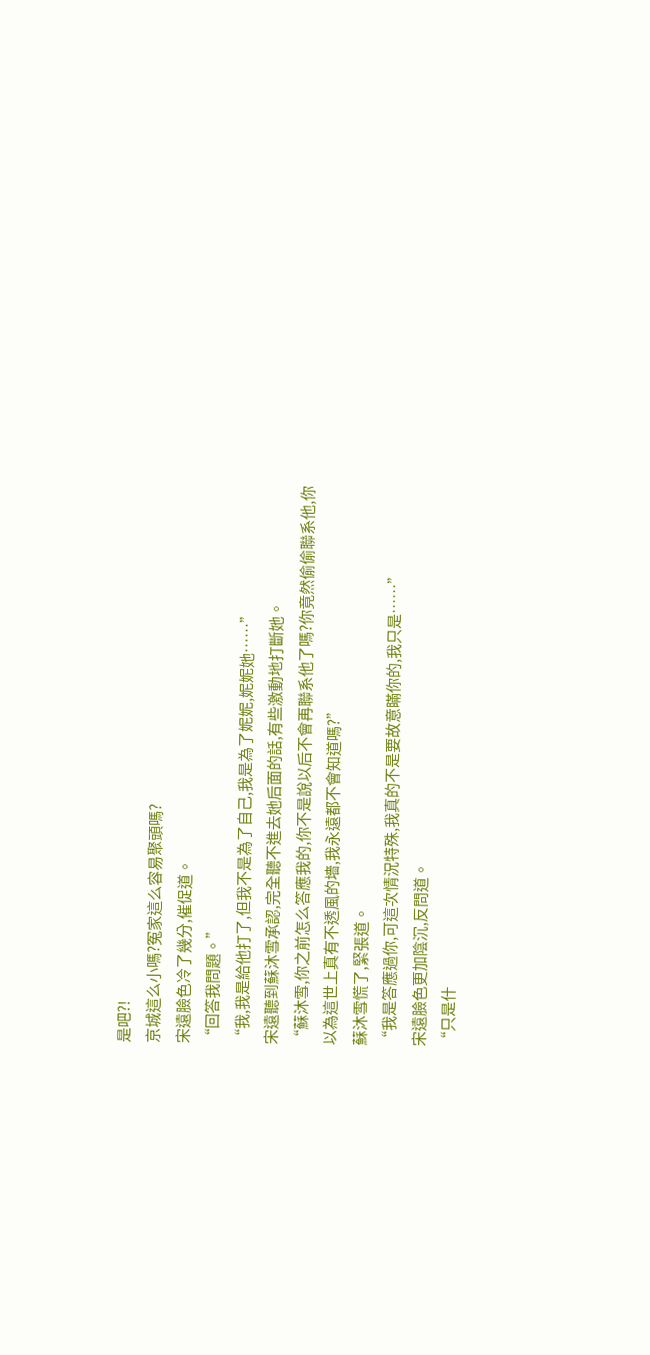是吧?!
京城這么小嗎?冤家這么容易聚頭嗎?
宋遠臉色冷了幾分,催促道。
“回答我問題。”
“我,我是給他打了,但我不是為了自己,我是為了妮妮,妮妮她……”
宋遠聽到蘇沐雪承認,完全聽不進去她后面的話,有些激動地打斷她。
“蘇沐雪,你之前怎么答應我的,你不是說以后不會再聯系他了嗎?你竟然偷偷聯系他,你以為這世上真有不透風的墻,我永遠都不會知道嗎?”
蘇沐雪慌了,緊張道。
“我是答應過你,可這次情況特殊,我真的不是要故意瞞你的,我只是……”
宋遠臉色更加陰沉,反問道。
“只是什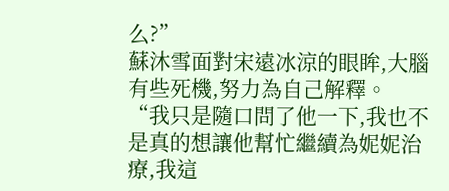么?”
蘇沐雪面對宋遠冰涼的眼眸,大腦有些死機,努力為自己解釋。
“我只是隨口問了他一下,我也不是真的想讓他幫忙繼續為妮妮治療,我這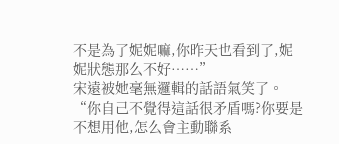不是為了妮妮嘛,你昨天也看到了,妮妮狀態那么不好……”
宋遠被她毫無邏輯的話語氣笑了。
“你自己不覺得這話很矛盾嗎?你要是不想用他,怎么會主動聯系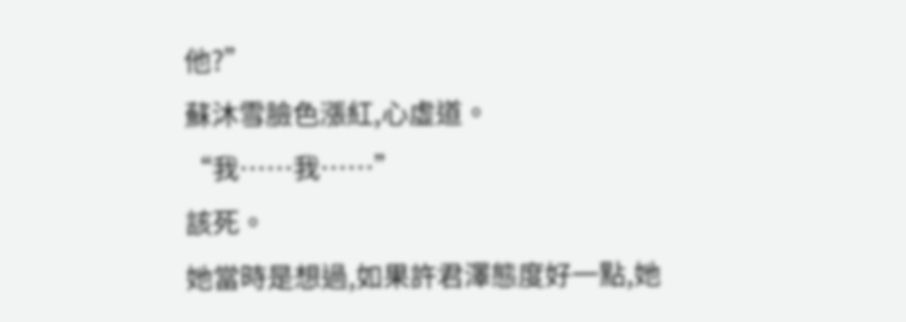他?”
蘇沐雪臉色漲紅,心虛道。
“我……我……”
該死。
她當時是想過,如果許君澤態度好一點,她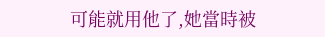可能就用他了,她當時被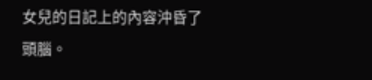女兒的日記上的內容沖昏了頭腦。